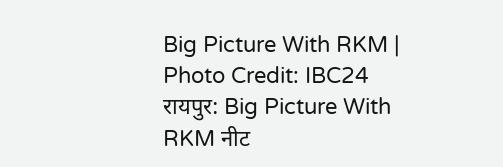Big Picture With RKM | Photo Credit: IBC24
रायपुर: Big Picture With RKM नीट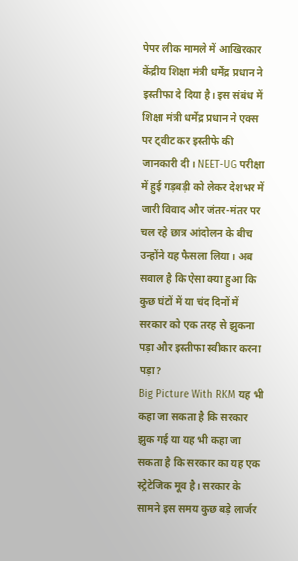पेपर लीक मामले में आखिरकार केंद्रीय शिक्षा मंत्री धर्मेंद्र प्रधान ने इस्तीफा दे दिया है। इस संबंध में शिक्षा मंत्री धर्मेंद्र प्रधान ने एक्स पर ट्वीट कर इस्तीफे की जानकारी दी। NEET-UG परीक्षा में हुई गड़बड़ी को लेकर देशभर में जारी विवाद और जंतर-मंतर पर चल रहे छात्र आंदोलन के बीच उन्होंने यह फैसला लिया। अब सवाल है कि ऐसा क्या हुआ कि कुछ घंटों में या चंद दिनों में सरकार को एक तरह से झुकना पड़ा और इस्तीफा स्वीकार करना पड़ा?
Big Picture With RKM यह भी कहा जा सकता है कि सरकार झुक गई या यह भी कहा जा सकता है कि सरकार का यह एक स्ट्रेटेजिक मूव है। सरकार के सामने इस समय कुछ बड़े लार्जर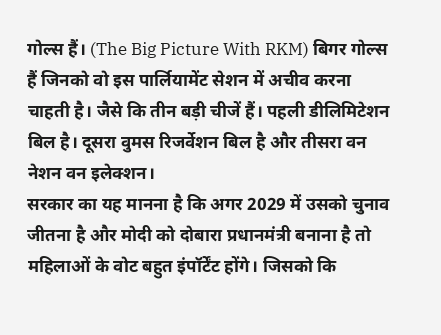गोल्स हैं। (The Big Picture With RKM) बिगर गोल्स हैं जिनको वो इस पार्लियामेंट सेशन में अचीव करना चाहती है। जैसे कि तीन बड़ी चीजें हैं। पहली डीलिमिटेशन बिल है। दूसरा वुमस रिजर्वेशन बिल है और तीसरा वन नेशन वन इलेक्शन।
सरकार का यह मानना है कि अगर 2029 में उसको चुनाव जीतना है और मोदी को दोबारा प्रधानमंत्री बनाना है तो महिलाओं के वोट बहुत इंपॉर्टेंट होंगे। जिसको कि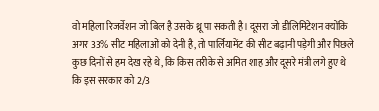वो महिला रिजर्वेशन जो बिल है उसके थ्रू पा सकती है। दूसरा जो डीलिमिटेशन क्योंकि अगर 33% सीट महिलाओं को देनी है, तो पार्लियामेंट की सीट बढ़ानी पड़ेगी और पिछले कुछ दिनों से हम देख रहे थे, कि किस तरीके से अमित शाह और दूसरे मंत्री लगे हुए थे कि इस सरकार को 2/3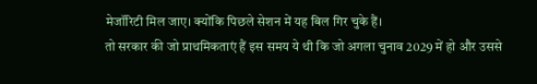मेजॉरिटी मिल जाए। क्योंकि पिछले सेशन में यह बिल गिर चुके हैं।
तो सरकार की जो प्राथमिकताएं हैं इस समय ये थी कि जो अगला चुनाव 2029 में हो और उससे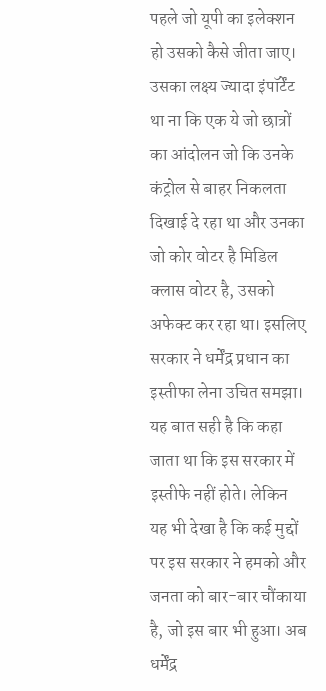पहले जो यूपी का इलेक्शन हो उसको कैसे जीता जाए। उसका लक्ष्य ज्यादा इंपॉर्टेंट था ना कि एक ये जो छात्रों का आंदोलन जो कि उनके कंट्रोल से बाहर निकलता दिखाई दे रहा था और उनका जो कोर वोटर है मिडिल क्लास वोटर है, उसको अफेक्ट कर रहा था। इसलिए सरकार ने धर्मेंद्र प्रधान का इस्तीफा लेना उचित समझा।
यह बात सही है कि कहा जाता था कि इस सरकार में इस्तीफे नहीं होते। लेकिन यह भी देखा है कि कई मुद्दों पर इस सरकार ने हमको और जनता को बार-बार चौंकाया है, जो इस बार भी हुआ। अब धर्मेंद्र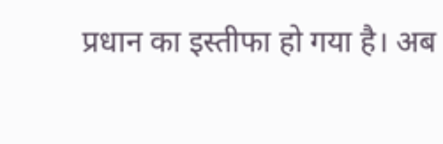प्रधान का इस्तीफा हो गया है। अब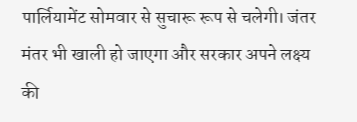पार्लियामेंट सोमवार से सुचारू रूप से चलेगी। जंतर मंतर भी खाली हो जाएगा और सरकार अपने लक्ष्य की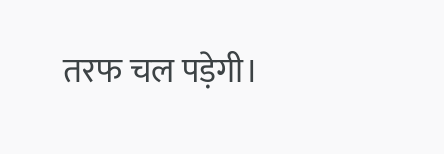तरफ चल पड़ेगी।